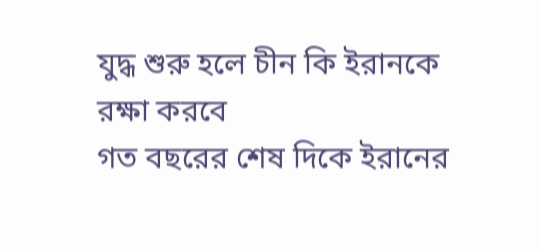যুদ্ধ শুরু হলে চীন কি ইরানকে রক্ষা করবে
গত বছরের শেষ দিকে ইরানের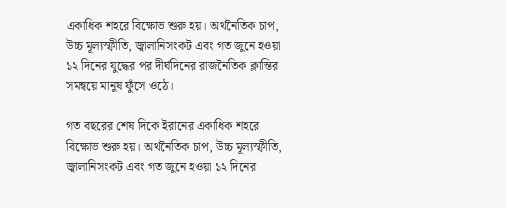একাধিক শহরে বিক্ষোভ শুরু হয়। অর্থনৈতিক চাপ, উচ্চ মূল্যস্ফীতি, জ্বালানিসংকট এবং গত জুনে হওয়া ১২ দিনের যুদ্ধের পর দীর্ঘদিনের রাজনৈতিক ক্লান্তির সমন্বয়ে মানুষ ফুঁসে ওঠে।

গত বছরের শেষ দিকে ইরানের একাধিক শহরে বিক্ষোভ শুরু হয়। অর্থনৈতিক চাপ, উচ্চ মূল্যস্ফীতি, জ্বালানিসংকট এবং গত জুনে হওয়া ১২ দিনের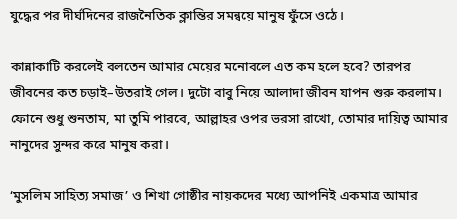যুদ্ধের পর দীর্ঘদিনের রাজনৈতিক ক্লান্তির সমন্বয়ে মানুষ ফুঁসে ওঠে।

কান্নাকাটি করলেই বলতেন আমার মেয়ের মনোবলে এত কম হলে হবে? তারপর জীবনের কত চড়াই–উতরাই গেল। দুটো বাবু নিয়ে আলাদা জীবন যাপন শুরু করলাম। ফোনে শুধু শুনতাম, মা তুমি পারবে, আল্লাহর ওপর ভরসা রাখো, তোমার দায়িত্ব আমার নানুদের সুন্দর করে মানুষ করা।

‘মুসলিম সাহিত্য সমাজ’ ও শিখা গোষ্ঠীর নায়কদের মধ্যে আপনিই একমাত্র আমার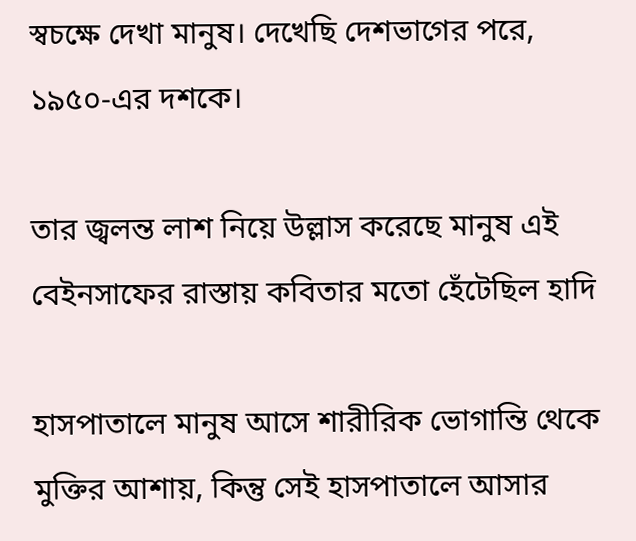স্বচক্ষে দেখা মানুষ। দেখেছি দেশভাগের পরে, ১৯৫০-এর দশকে।

তার জ্বলন্ত লাশ নিয়ে উল্লাস করেছে মানুষ এই বেইনসাফের রাস্তায় কবিতার মতো হেঁটেছিল হাদি

হাসপাতালে মানুষ আসে শারীরিক ভোগান্তি থেকে মুক্তির আশায়, কিন্তু সেই হাসপাতালে আসার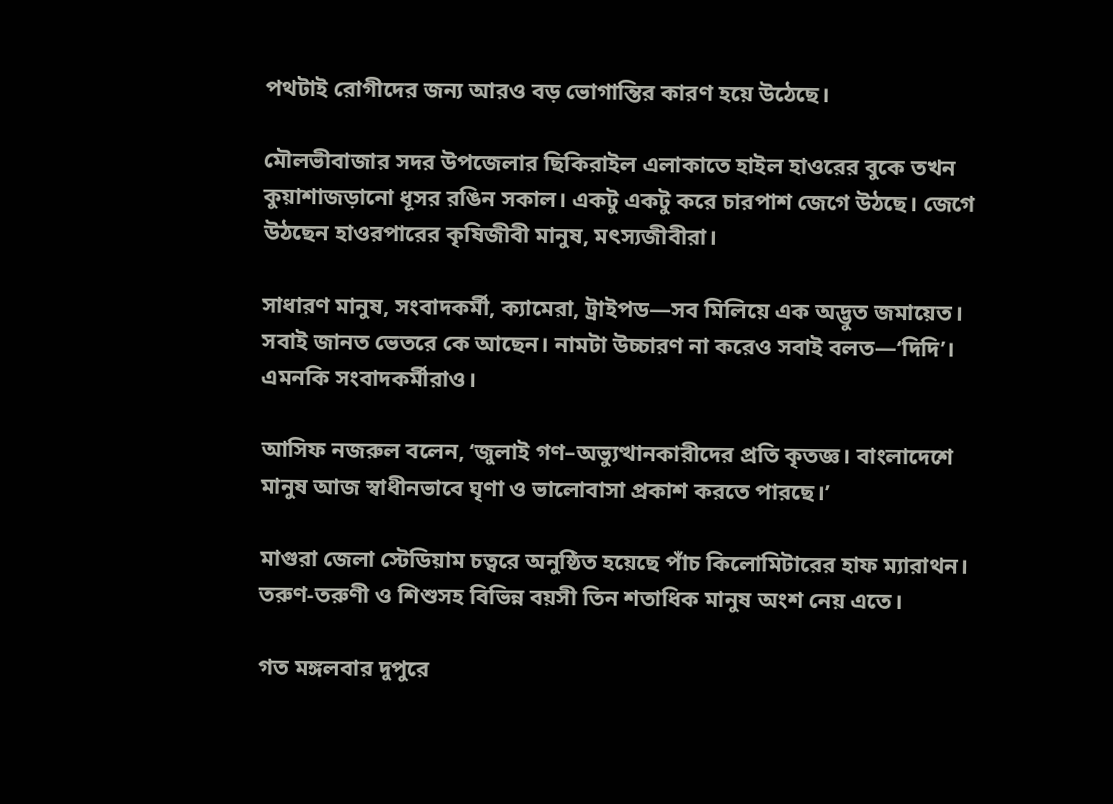পথটাই রোগীদের জন্য আরও বড় ভোগান্তির কারণ হয়ে উঠেছে।

মৌলভীবাজার সদর উপজেলার ছিকিরাইল এলাকাতে হাইল হাওরের বুকে তখন কুয়াশাজড়ানো ধূসর রঙিন সকাল। একটু একটু করে চারপাশ জেগে উঠছে। জেগে উঠছেন হাওরপারের কৃষিজীবী মানুষ, মৎস্যজীবীরা।

সাধারণ মানুষ, সংবাদকর্মী, ক্যামেরা, ট্রাইপড—সব মিলিয়ে এক অদ্ভুত জমায়েত। সবাই জানত ভেতরে কে আছেন। নামটা উচ্চারণ না করেও সবাই বলত—‘দিদি’। এমনকি সংবাদকর্মীরাও।

আসিফ নজরুল বলেন, ‘জুলাই গণ–অভ্যুত্থানকারীদের প্রতি কৃতজ্ঞ। বাংলাদেশে মানুষ আজ স্বাধীনভাবে ঘৃণা ও ভালোবাসা প্রকাশ করতে পারছে।’

মাগুরা জেলা স্টেডিয়াম চত্বরে অনুষ্ঠিত হয়েছে পাঁচ কিলোমিটারের হাফ ম্যারাথন। তরুণ-তরুণী ও শিশুসহ বিভিন্ন বয়সী তিন শতাধিক মানুষ অংশ নেয় এতে।

গত মঙ্গলবার দুপুরে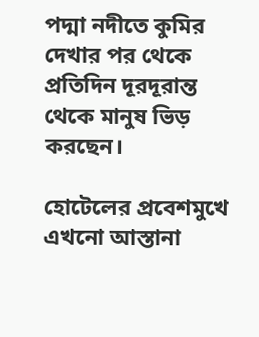পদ্মা নদীতে কুমির দেখার পর থেকে প্রতিদিন দূরদূরান্ত থেকে মানুষ ভিড় করছেন।

হোটেলের প্রবেশমুখে এখনো আস্তানা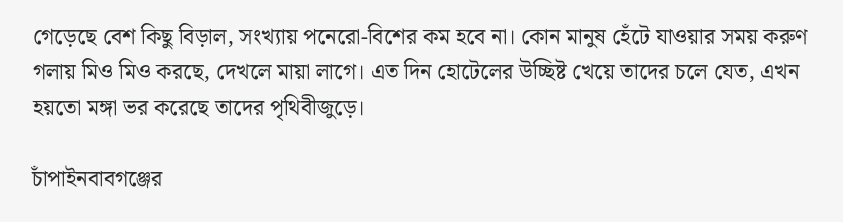গেড়েছে বেশ কিছু বিড়াল, সংখ্যায় পনেরো-বিশের কম হবে না। কোন মানুষ হেঁটে যাওয়ার সময় করুণ গলায় মিও মিও করছে, দেখলে মায়া লাগে। এত দিন হোটেলের উচ্ছিষ্ট খেয়ে তাদের চলে যেত, এখন হয়তো মঙ্গা ভর করেছে তাদের পৃথিবীজুড়ে।

চাঁপাইনবাবগঞ্জের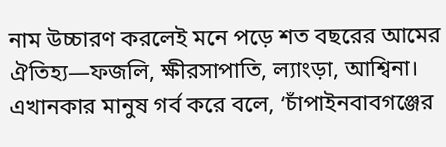নাম উচ্চারণ করলেই মনে পড়ে শত বছরের আমের ঐতিহ্য—ফজলি, ক্ষীরসাপাতি, ল্যাংড়া, আশ্বিনা। এখানকার মানুষ গর্ব করে বলে, ‘চাঁপাইনবাবগঞ্জের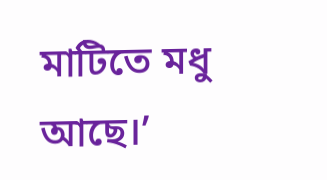মাটিতে মধু আছে।’